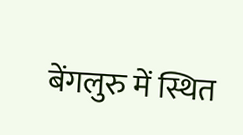बेंगलुरु में स्थित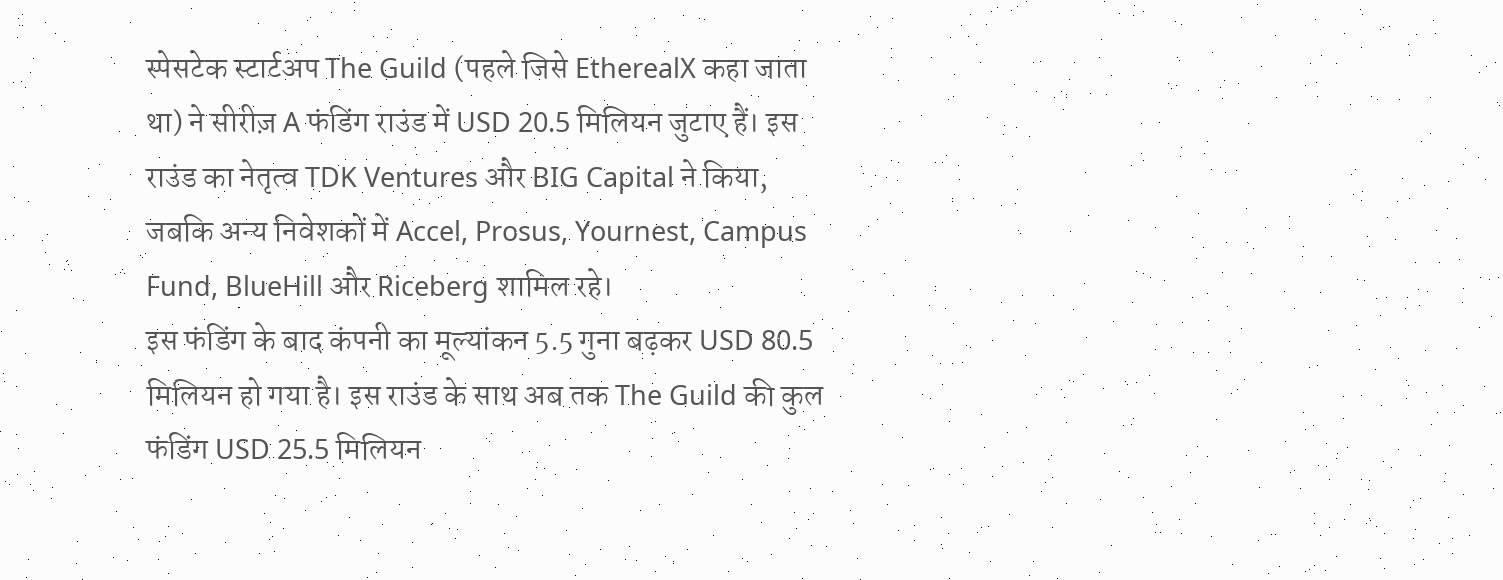स्पेसटेक स्टार्टअप The Guild (पहले जिसे EtherealX कहा जाता था) ने सीरीज़ A फंडिंग राउंड में USD 20.5 मिलियन जुटाए हैं। इस राउंड का नेतृत्व TDK Ventures और BIG Capital ने किया, जबकि अन्य निवेशकों में Accel, Prosus, Yournest, Campus Fund, BlueHill और Riceberg शामिल रहे।
इस फंडिंग के बाद कंपनी का मूल्यांकन 5.5 गुना बढ़कर USD 80.5 मिलियन हो गया है। इस राउंड के साथ अब तक The Guild की कुल फंडिंग USD 25.5 मिलियन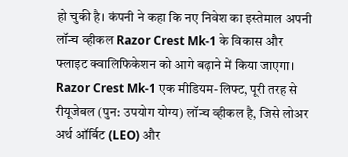हो चुकी है। कंपनी ने कहा कि नए निवेश का इस्तेमाल अपनी लॉन्च व्हीकल Razor Crest Mk-1 के विकास और फ्लाइट क्वालिफिकेशन को आगे बढ़ाने में किया जाएगा।
Razor Crest Mk-1 एक मीडियम-लिफ्ट, पूरी तरह से रीयूजेबल (पुन: उपयोग योग्य) लॉन्च व्हीकल है, जिसे लोअर अर्थ ऑर्बिट (LEO) और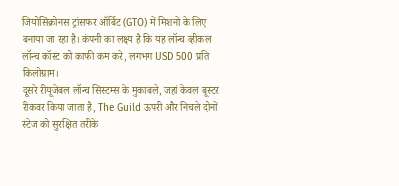जियोसिंक्रोनस ट्रांसफर ऑर्बिट (GTO) में मिशनों के लिए बनाया जा रहा है। कंपनी का लक्ष्य है कि यह लॉन्च व्हीकल लॉन्च कॉस्ट को काफी कम करे, लगभग USD 500 प्रति किलोग्राम।
दूसरे रीयूजेबल लॉन्च सिस्टम्स के मुकाबले, जहां केवल बूस्टर रीकवर किया जाता है, The Guild ऊपरी और निचले दोनों स्टेज को सुरक्षित तरीके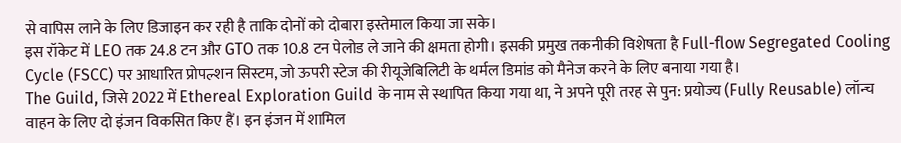से वापिस लाने के लिए डिजाइन कर रही है ताकि दोनों को दोबारा इस्तेमाल किया जा सके।
इस रॉकेट में LEO तक 24.8 टन और GTO तक 10.8 टन पेलोड ले जाने की क्षमता होगी। इसकी प्रमुख तकनीकी विशेषता है Full-flow Segregated Cooling Cycle (FSCC) पर आधारित प्रोपल्शन सिस्टम, जो ऊपरी स्टेज की रीयूजेबिलिटी के थर्मल डिमांड को मैनेज करने के लिए बनाया गया है।
The Guild, जिसे 2022 में Ethereal Exploration Guild के नाम से स्थापित किया गया था, ने अपने पूरी तरह से पुन: प्रयोज्य (Fully Reusable) लॉन्च वाहन के लिए दो इंजन विकसित किए हैं। इन इंजन में शामिल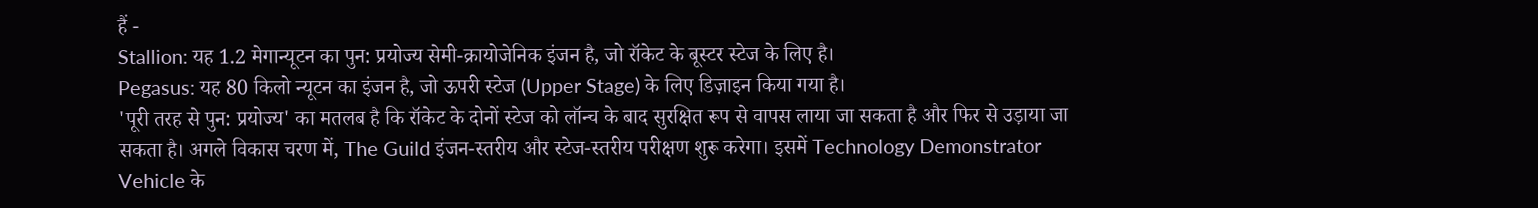हैं -
Stallion: यह 1.2 मेगान्यूटन का पुन: प्रयोज्य सेमी-क्रायोजेनिक इंजन है, जो रॉकेट के बूस्टर स्टेज के लिए है।
Pegasus: यह 80 किलो न्यूटन का इंजन है, जो ऊपरी स्टेज (Upper Stage) के लिए डिज़ाइन किया गया है।
'पूरी तरह से पुन: प्रयोज्य' का मतलब है कि रॉकेट के दोनों स्टेज को लॉन्च के बाद सुरक्षित रूप से वापस लाया जा सकता है और फिर से उड़ाया जा सकता है। अगले विकास चरण में, The Guild इंजन-स्तरीय और स्टेज-स्तरीय परीक्षण शुरू करेगा। इसमें Technology Demonstrator Vehicle के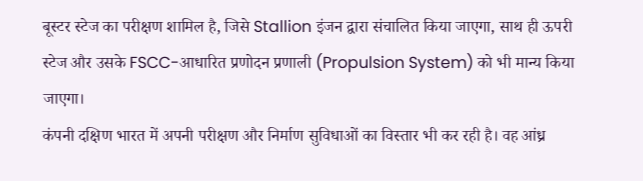बूस्टर स्टेज का परीक्षण शामिल है, जिसे Stallion इंजन द्वारा संचालित किया जाएगा, साथ ही ऊपरी स्टेज और उसके FSCC-आधारित प्रणोदन प्रणाली (Propulsion System) को भी मान्य किया जाएगा।
कंपनी दक्षिण भारत में अपनी परीक्षण और निर्माण सुविधाओं का विस्तार भी कर रही है। वह आंध्र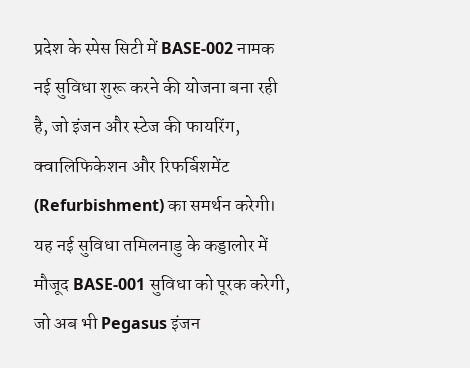प्रदेश के स्पेस सिटी में BASE-002 नामक नई सुविधा शुरू करने की योजना बना रही है, जो इंजन और स्टेज की फायरिंग, क्वालिफिकेशन और रिफर्बिशमेंट (Refurbishment) का समर्थन करेगी। यह नई सुविधा तमिलनाडु के कड्डालोर में मौजूद BASE-001 सुविधा को पूरक करेगी, जो अब भी Pegasus इंजन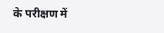के परीक्षण में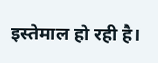इस्तेमाल हो रही है।